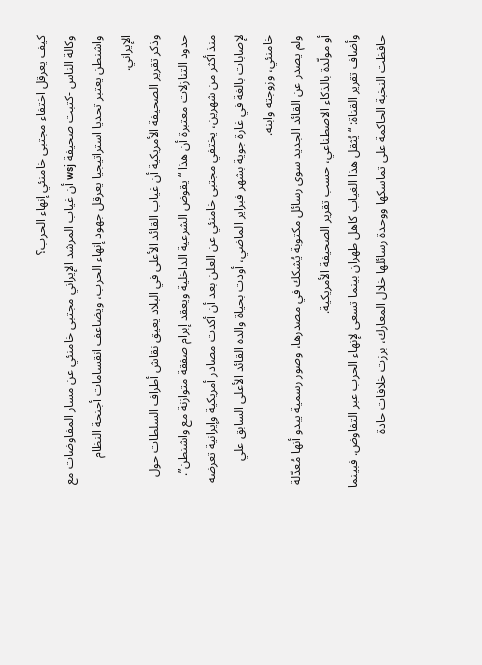كيف يعرقل اختفاء مجتبى خامنئي إنهاء الحرب؟
وكالة الناس -كتبت صحيفة wsj أن غياب المرشد الإيراني مجتبى خامنئي عن مسار المفاوضات مع واشنطن يعتبر تحديا استراتيجيا يعرقل جهود إنهاء الحرب، ويضاعف انقسامات أجنحة النظام الإيراني.
وذكر تقرير الصحيفة الأمريكية أن غياب القائد الأعلى في البلاد يعيق نقاش أطراف السلطات حول حدود التنازلات معتبرة أن هذا “يقوض الشرعية الداخلية ويعقد إبرام صفقة متوازنة مع واشنطن”.
منذ أكثر من شهرين، يختفي مجتبى خامنئي عن العلن بعد أن أكدت مصادر أمريكية وإيرانية تعرضه لإصابات بالغة في غارة جوية بشهر فبراير الماضي، أودت بحياة والده القائد الأعلى السابق علي خامنئي، وزوجته وابنه.
ولم يصدر عن القائد الجديد سوى رسائل مكتوبة يُشكك في مصدرها، وصور رسمية يبدو أنها مُعدّلة أو مولّدة بالذكاء الاصطناعي، حسب تقرير الصحيفة الأمريكية.
وأضاف تقرير القناة: “يُثقل هذا الغياب كاهل طهران بينما تسعى لإنهاء الحرب عبر التفاوض. فبينما حافظت النخبة الحاكمة على تماسكها ووحدة رسائلها خلال المعارك، برزت خلافات حادة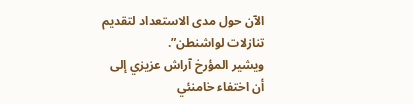الآن حول مدى الاستعداد لتقديم تنازلات لواشنطن”.
ويشير المؤرخ آراش عزيزي إلى أن اختفاء خامنئي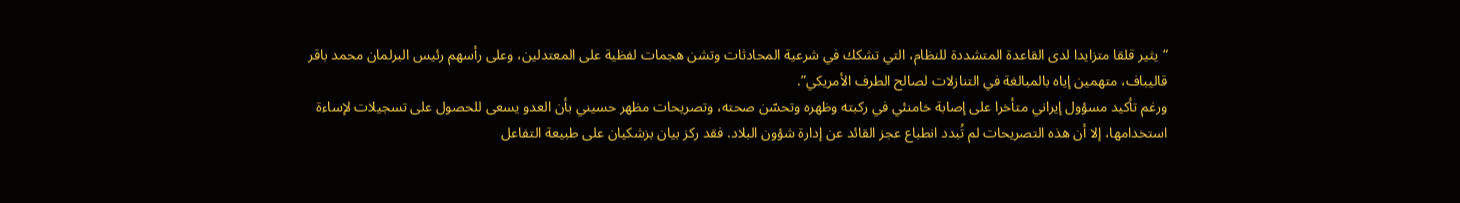“يثير قلقا متزايدا لدى القاعدة المتشددة للنظام، التي تشكك في شرعية المحادثات وتشن هجمات لفظية على المعتدلين، وعلى رأسهم رئيس البرلمان محمد باقر قاليباف، متهمين إياه بالمبالغة في التنازلات لصالح الطرف الأمريكي”.
ورغم تأكيد مسؤول إيراني متأخرا على إصابة خامنئي في ركبته وظهره وتحسّن صحته، وتصريحات مظهر حسيني بأن العدو يسعى للحصول على تسجيلات لإساءة استخدامها، إلا أن هذه التصريحات لم تُبدد انطباع عجز القائد عن إدارة شؤون البلاد. فقد ركز بيان بزشكيان على طبيعة التفاعل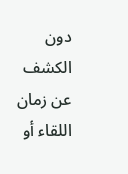دون الكشف عن زمان اللقاء أو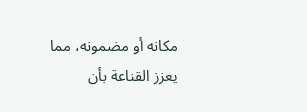مكانه أو مضمونه، مما يعزز القناعة بأن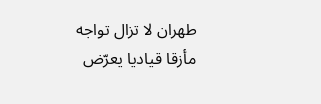طهران لا تزال تواجه مأزقا قياديا يعرّض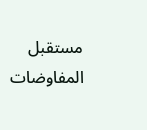مستقبل المفاوضات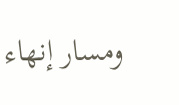ومسار إنهاء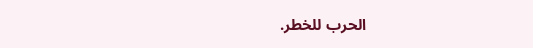الحرب للخطر.